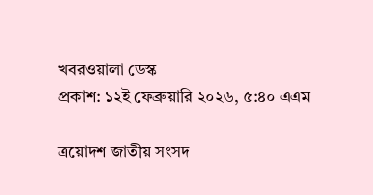খবরওয়ালা ডেস্ক
প্রকাশ: ১২ই ফেব্রুয়ারি ২০২৬, ৫:৪০ এএম

ত্রয়োদশ জাতীয় সংসদ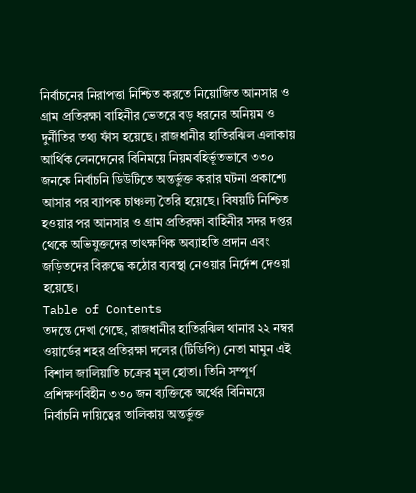নির্বাচনের নিরাপত্তা নিশ্চিত করতে নিয়োজিত আনসার ও গ্রাম প্রতিরক্ষা বাহিনীর ভেতরে বড় ধরনের অনিয়ম ও দুর্নীতির তথ্য ফাঁস হয়েছে। রাজধানীর হাতিরঝিল এলাকায় আর্থিক লেনদেনের বিনিময়ে নিয়মবহির্ভূতভাবে ৩৩০ জনকে নির্বাচনি ডিউটিতে অন্তর্ভুক্ত করার ঘটনা প্রকাশ্যে আসার পর ব্যাপক চাঞ্চল্য তৈরি হয়েছে। বিষয়টি নিশ্চিত হওয়ার পর আনসার ও গ্রাম প্রতিরক্ষা বাহিনীর সদর দপ্তর থেকে অভিযুক্তদের তাৎক্ষণিক অব্যাহতি প্রদান এবং জড়িতদের বিরুদ্ধে কঠোর ব্যবস্থা নেওয়ার নির্দেশ দেওয়া হয়েছে।
Table of Contents
তদন্তে দেখা গেছে, রাজধানীর হাতিরঝিল থানার ২২ নম্বর ওয়ার্ডের শহর প্রতিরক্ষা দলের (টিডিপি) নেতা মামুন এই বিশাল জালিয়াতি চক্রের মূল হোতা। তিনি সম্পূর্ণ প্রশিক্ষণবিহীন ৩৩০ জন ব্যক্তিকে অর্থের বিনিময়ে নির্বাচনি দায়িত্বের তালিকায় অন্তর্ভুক্ত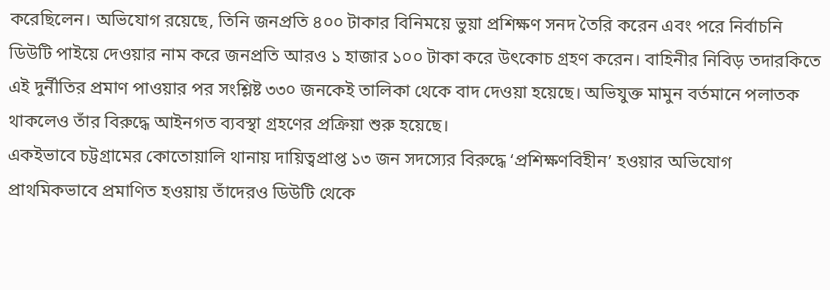করেছিলেন। অভিযোগ রয়েছে, তিনি জনপ্রতি ৪০০ টাকার বিনিময়ে ভুয়া প্রশিক্ষণ সনদ তৈরি করেন এবং পরে নির্বাচনি ডিউটি পাইয়ে দেওয়ার নাম করে জনপ্রতি আরও ১ হাজার ১০০ টাকা করে উৎকোচ গ্রহণ করেন। বাহিনীর নিবিড় তদারকিতে এই দুর্নীতির প্রমাণ পাওয়ার পর সংশ্লিষ্ট ৩৩০ জনকেই তালিকা থেকে বাদ দেওয়া হয়েছে। অভিযুক্ত মামুন বর্তমানে পলাতক থাকলেও তাঁর বিরুদ্ধে আইনগত ব্যবস্থা গ্রহণের প্রক্রিয়া শুরু হয়েছে।
একইভাবে চট্টগ্রামের কোতোয়ালি থানায় দায়িত্বপ্রাপ্ত ১৩ জন সদস্যের বিরুদ্ধে ‘প্রশিক্ষণবিহীন’ হওয়ার অভিযোগ প্রাথমিকভাবে প্রমাণিত হওয়ায় তাঁদেরও ডিউটি থেকে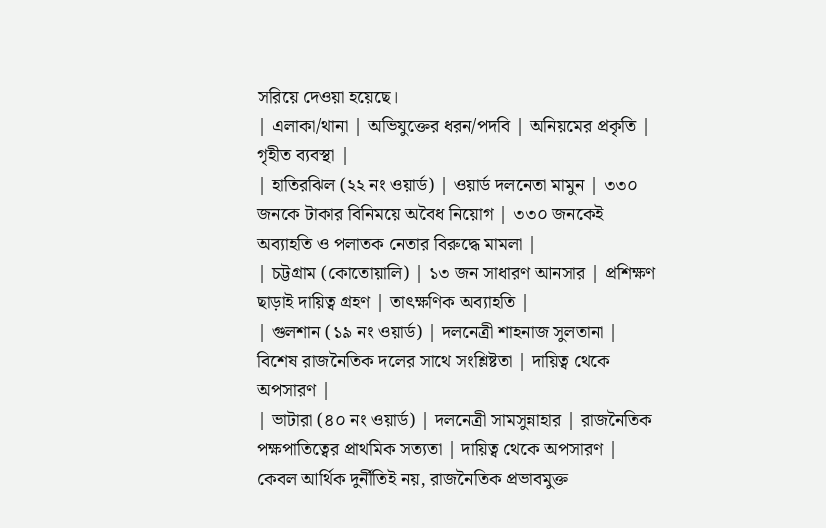সরিয়ে দেওয়া হয়েছে।
| এলাকা/থানা | অভিযুক্তের ধরন/পদবি | অনিয়মের প্রকৃতি | গৃহীত ব্যবস্থা |
| হাতিরঝিল (২২ নং ওয়ার্ড) | ওয়ার্ড দলনেতা মামুন | ৩৩০ জনকে টাকার বিনিময়ে অবৈধ নিয়োগ | ৩৩০ জনকেই অব্যাহতি ও পলাতক নেতার বিরুদ্ধে মামলা |
| চট্টগ্রাম (কোতোয়ালি) | ১৩ জন সাধারণ আনসার | প্রশিক্ষণ ছাড়াই দায়িত্ব গ্রহণ | তাৎক্ষণিক অব্যাহতি |
| গুলশান (১৯ নং ওয়ার্ড) | দলনেত্রী শাহনাজ সুলতানা | বিশেষ রাজনৈতিক দলের সাথে সংশ্লিষ্টতা | দায়িত্ব থেকে অপসারণ |
| ভাটারা (৪০ নং ওয়ার্ড) | দলনেত্রী সামসুন্নাহার | রাজনৈতিক পক্ষপাতিত্বের প্রাথমিক সত্যতা | দায়িত্ব থেকে অপসারণ |
কেবল আর্থিক দুর্নীতিই নয়, রাজনৈতিক প্রভাবমুক্ত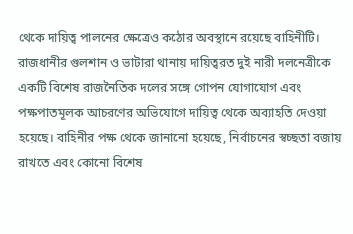থেকে দায়িত্ব পালনের ক্ষেত্রেও কঠোর অবস্থানে রয়েছে বাহিনীটি। রাজধানীর গুলশান ও ভাটারা থানায় দায়িত্বরত দুই নারী দলনেত্রীকে একটি বিশেষ রাজনৈতিক দলের সঙ্গে গোপন যোগাযোগ এবং পক্ষপাতমূলক আচরণের অভিযোগে দায়িত্ব থেকে অব্যাহতি দেওয়া হয়েছে। বাহিনীর পক্ষ থেকে জানানো হয়েছে, নির্বাচনের স্বচ্ছতা বজায় রাখতে এবং কোনো বিশেষ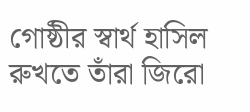গোষ্ঠীর স্বার্থ হাসিল রুখতে তাঁরা জিরো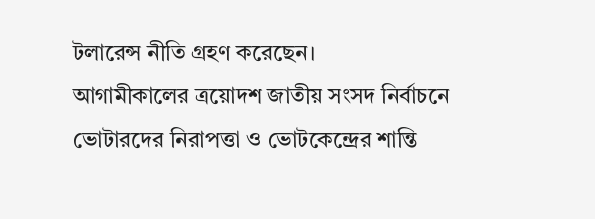টলারেন্স নীতি গ্রহণ করেছেন।
আগামীকালের ত্রয়োদশ জাতীয় সংসদ নির্বাচনে ভোটারদের নিরাপত্তা ও ভোটকেন্দ্রের শান্তি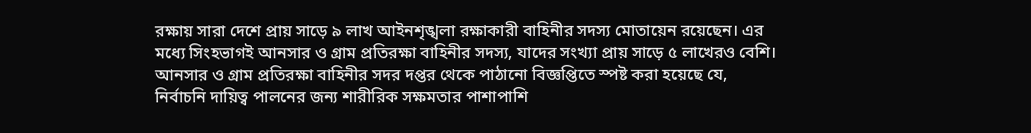রক্ষায় সারা দেশে প্রায় সাড়ে ৯ লাখ আইনশৃঙ্খলা রক্ষাকারী বাহিনীর সদস্য মোতায়েন রয়েছেন। এর মধ্যে সিংহভাগই আনসার ও গ্রাম প্রতিরক্ষা বাহিনীর সদস্য, যাদের সংখ্যা প্রায় সাড়ে ৫ লাখেরও বেশি।
আনসার ও গ্রাম প্রতিরক্ষা বাহিনীর সদর দপ্তর থেকে পাঠানো বিজ্ঞপ্তিতে স্পষ্ট করা হয়েছে যে, নির্বাচনি দায়িত্ব পালনের জন্য শারীরিক সক্ষমতার পাশাপাশি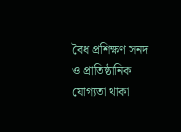বৈধ প্রশিক্ষণ সনদ ও প্রাতিষ্ঠানিক যোগ্যতা থাকা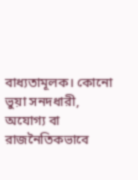বাধ্যতামূলক। কোনো ভুয়া সনদধারী, অযোগ্য বা রাজনৈতিকভাবে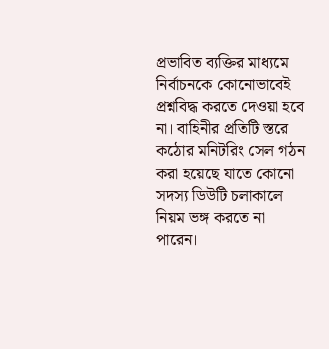প্রভাবিত ব্যক্তির মাধ্যমে নির্বাচনকে কোনোভাবেই প্রশ্নবিদ্ধ করতে দেওয়া হবে না। বাহিনীর প্রতিটি স্তরে কঠোর মনিটরিং সেল গঠন করা হয়েছে যাতে কোনো সদস্য ডিউটি চলাকালে নিয়ম ভঙ্গ করতে না পারেন।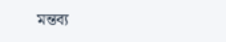মন্তব্য